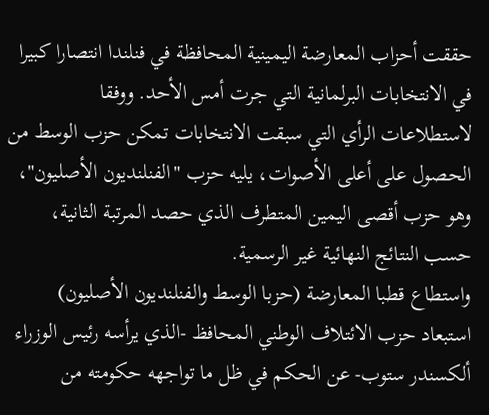حققت أحزاب المعارضة اليمينية المحافظة في فنلندا انتصارا كبيرا في الانتخابات البرلمانية التي جرت أمس الأحد. ووفقا لاستطلاعات الرأي التي سبقت الانتخابات تمكن حزب الوسط من الحصول على أعلى الأصوات، يليه حزب "الفنلنديون الأصليون"، وهو حزب أقصى اليمين المتطرف الذي حصد المرتبة الثانية، حسب النتائج النهائية غير الرسمية.
واستطاع قطبا المعارضة (حزبا الوسط والفنلنديون الأصليون) استبعاد حزب الائتلاف الوطني المحافظ -الذي يرأسه رئيس الوزراء ألكسندر ستوب- عن الحكم في ظل ما تواجهه حكومته من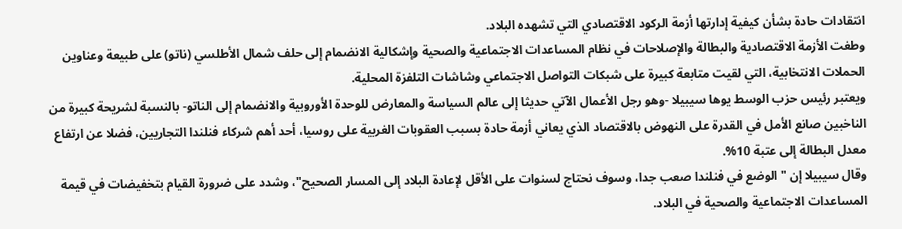انتقادات حادة بشأن كيفية إدارتها أزمة الركود الاقتصادي التي تشهده البلاد.
وطغت الأزمة الاقتصادية والبطالة والإصلاحات في نظام المساعدات الاجتماعية والصحية وإشكالية الانضمام إلى حلف شمال الأطلسي (ناتو) على طبيعة وعناوين الحملات الانتخابية، التي لقيت متابعة كبيرة على شبكات التواصل الاجتماعي وشاشات التلفزة المحلية.
ويعتبر رئيس حزب الوسط يوها سيبيلا -وهو رجل الأعمال الآتي حديثا إلى عالم السياسة والمعارض للوحدة الأوروبية والانضمام إلى الناتو- بالنسبة لشريحة كبيرة من الناخبين صانع الأمل في القدرة على النهوض بالاقتصاد الذي يعاني أزمة حادة بسبب العقوبات الغربية على روسيا، أحد أهم شركاء فنلندا التجاريين، فضلا عن ارتفاع معدل البطالة إلى عتبة 10%.
وقال سيبيلا إن "الوضع في فنلندا صعب جدا، وسوف نحتاج لسنوات على الأقل لإعادة البلاد إلى المسار الصحيح"، وشدد على ضرورة القيام بتخفيضات في قيمة المساعدات الاجتماعية والصحية في البلاد.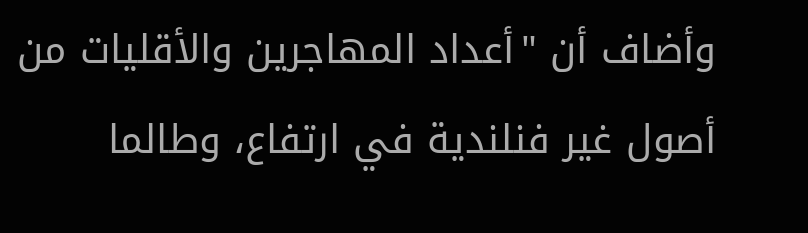وأضاف أن "أعداد المهاجرين والأقليات من أصول غير فنلندية في ارتفاع، وطالما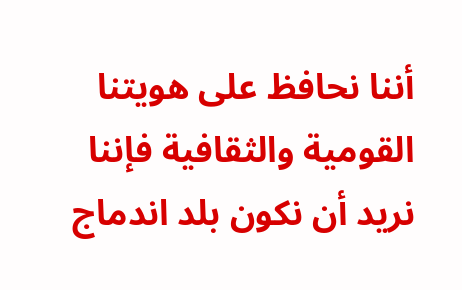أننا نحافظ على هويتنا القومية والثقافية فإننا نريد أن نكون بلد اندماج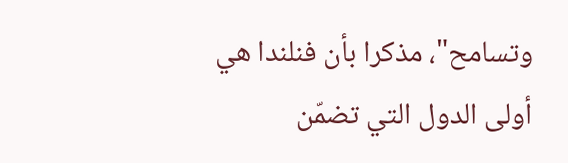وتسامح"، مذكرا بأن فنلندا هي أولى الدول التي تضمّن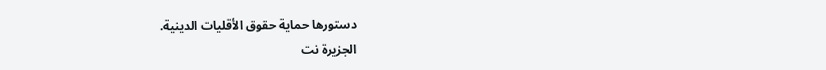دستورها حماية حقوق الأقليات الدينية.
الجزيرة نت